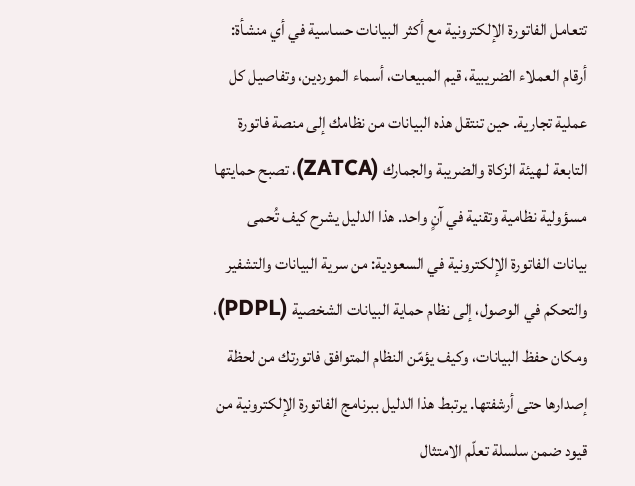تتعامل الفاتورة الإلكترونية مع أكثر البيانات حساسية في أي منشأة: أرقام العملاء الضريبية، قيم المبيعات، أسماء الموردين، وتفاصيل كل عملية تجارية. حين تنتقل هذه البيانات من نظامك إلى منصة فاتورة التابعة لـهيئة الزكاة والضريبة والجمارك (ZATCA)، تصبح حمايتها مسؤولية نظامية وتقنية في آنٍ واحد. هذا الدليل يشرح كيف تُحمى بيانات الفاتورة الإلكترونية في السعودية: من سرية البيانات والتشفير والتحكم في الوصول، إلى نظام حماية البيانات الشخصية (PDPL)، ومكان حفظ البيانات، وكيف يؤمّن النظام المتوافق فاتورتك من لحظة إصدارها حتى أرشفتها. يرتبط هذا الدليل ببرنامج الفاتورة الإلكترونية من قيود ضمن سلسلة تعلّم الامتثال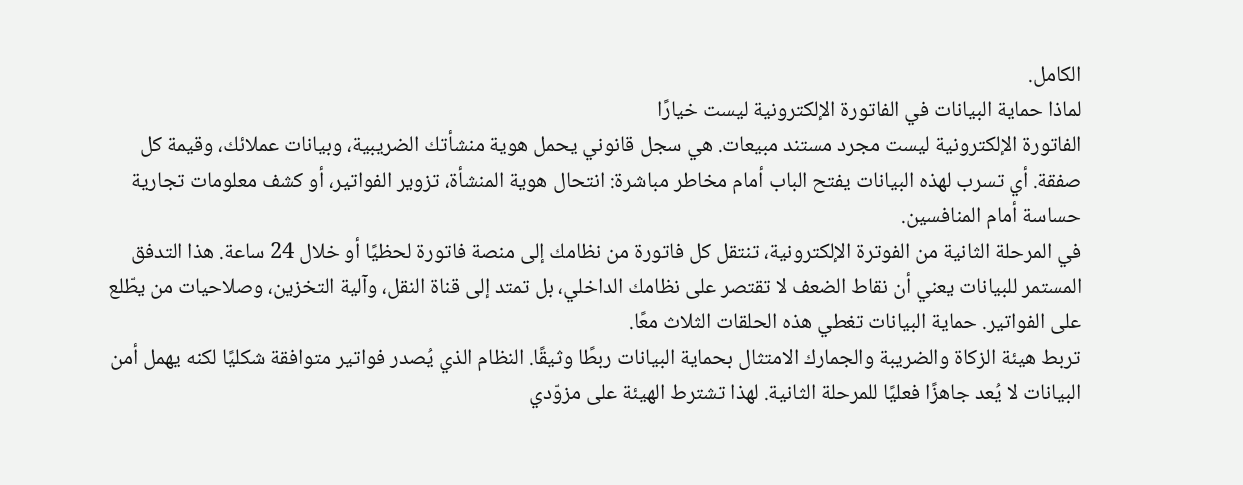الكامل.
لماذا حماية البيانات في الفاتورة الإلكترونية ليست خيارًا
الفاتورة الإلكترونية ليست مجرد مستند مبيعات. هي سجل قانوني يحمل هوية منشأتك الضريبية، وبيانات عملائك، وقيمة كل صفقة. أي تسرب لهذه البيانات يفتح الباب أمام مخاطر مباشرة: انتحال هوية المنشأة، تزوير الفواتير، أو كشف معلومات تجارية حساسة أمام المنافسين.
في المرحلة الثانية من الفوترة الإلكترونية، تنتقل كل فاتورة من نظامك إلى منصة فاتورة لحظيًا أو خلال 24 ساعة. هذا التدفق المستمر للبيانات يعني أن نقاط الضعف لا تقتصر على نظامك الداخلي، بل تمتد إلى قناة النقل، وآلية التخزين، وصلاحيات من يطّلع على الفواتير. حماية البيانات تغطي هذه الحلقات الثلاث معًا.
تربط هيئة الزكاة والضريبة والجمارك الامتثال بحماية البيانات ربطًا وثيقًا. النظام الذي يُصدر فواتير متوافقة شكليًا لكنه يهمل أمن البيانات لا يُعد جاهزًا فعليًا للمرحلة الثانية. لهذا تشترط الهيئة على مزوّدي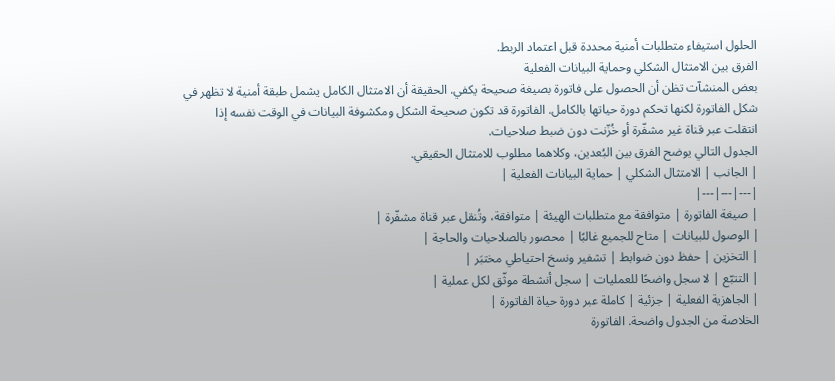الحلول استيفاء متطلبات أمنية محددة قبل اعتماد الربط.
الفرق بين الامتثال الشكلي وحماية البيانات الفعلية
بعض المنشآت تظن أن الحصول على فاتورة بصيغة صحيحة يكفي. الحقيقة أن الامتثال الكامل يشمل طبقة أمنية لا تظهر في شكل الفاتورة لكنها تحكم دورة حياتها بالكامل. الفاتورة قد تكون صحيحة الشكل ومكشوفة البيانات في الوقت نفسه إذا انتقلت عبر قناة غير مشفّرة أو خُزّنت دون ضبط صلاحيات.
الجدول التالي يوضح الفرق بين البُعدين، وكلاهما مطلوب للامتثال الحقيقي.
| الجانب | الامتثال الشكلي | حماية البيانات الفعلية |
|---|---|---|
| صيغة الفاتورة | متوافقة مع متطلبات الهيئة | متوافقة، وتُنقل عبر قناة مشفّرة |
| الوصول للبيانات | متاح للجميع غالبًا | محصور بالصلاحيات والحاجة |
| التخزين | حفظ دون ضوابط | تشفير ونسخ احتياطي مختبَر |
| التتبّع | لا سجل واضحًا للعمليات | سجل أنشطة موثّق لكل عملية |
| الجاهزية الفعلية | جزئية | كاملة عبر دورة حياة الفاتورة |
الخلاصة من الجدول واضحة. الفاتورة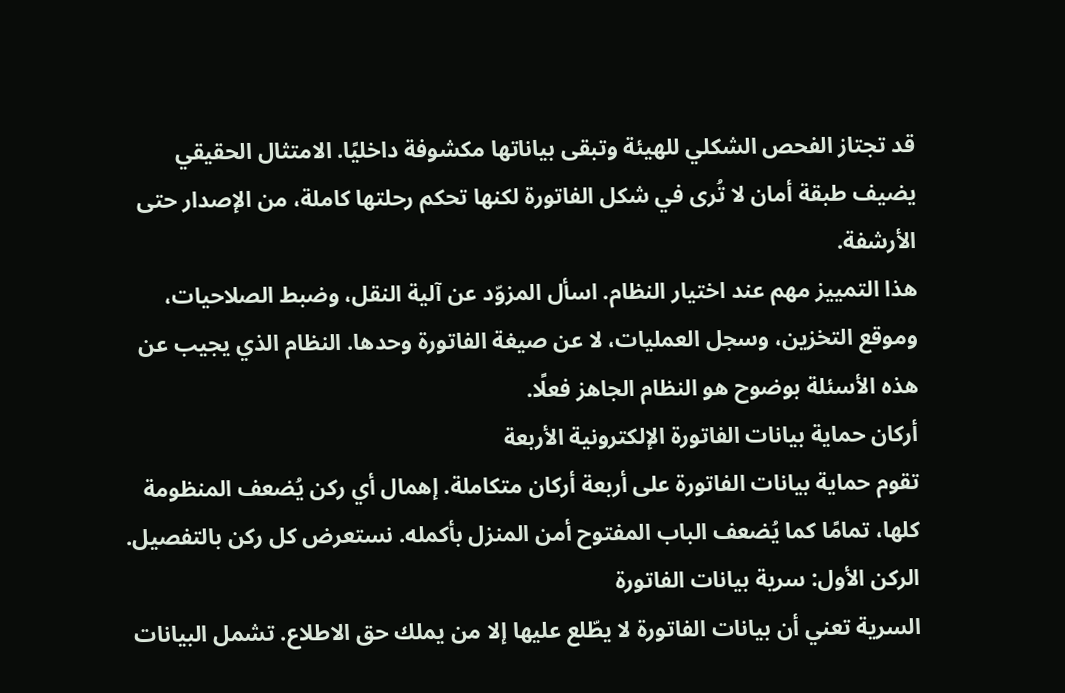قد تجتاز الفحص الشكلي للهيئة وتبقى بياناتها مكشوفة داخليًا. الامتثال الحقيقي يضيف طبقة أمان لا تُرى في شكل الفاتورة لكنها تحكم رحلتها كاملة، من الإصدار حتى الأرشفة.
هذا التمييز مهم عند اختيار النظام. اسأل المزوّد عن آلية النقل، وضبط الصلاحيات، وموقع التخزين، وسجل العمليات، لا عن صيغة الفاتورة وحدها. النظام الذي يجيب عن هذه الأسئلة بوضوح هو النظام الجاهز فعلًا.
أركان حماية بيانات الفاتورة الإلكترونية الأربعة
تقوم حماية بيانات الفاتورة على أربعة أركان متكاملة. إهمال أي ركن يُضعف المنظومة كلها، تمامًا كما يُضعف الباب المفتوح أمن المنزل بأكمله. نستعرض كل ركن بالتفصيل.
الركن الأول: سرية بيانات الفاتورة
السرية تعني أن بيانات الفاتورة لا يطّلع عليها إلا من يملك حق الاطلاع. تشمل البيانات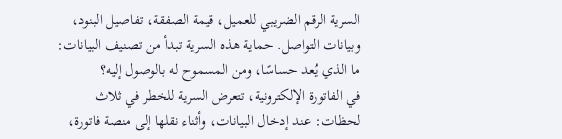السرية الرقم الضريبي للعميل، قيمة الصفقة، تفاصيل البنود، وبيانات التواصل. حماية هذه السرية تبدأ من تصنيف البيانات: ما الذي يُعد حساسًا، ومن المسموح له بالوصول إليه؟
في الفاتورة الإلكترونية، تتعرض السرية للخطر في ثلاث لحظات: عند إدخال البيانات، وأثناء نقلها إلى منصة فاتورة،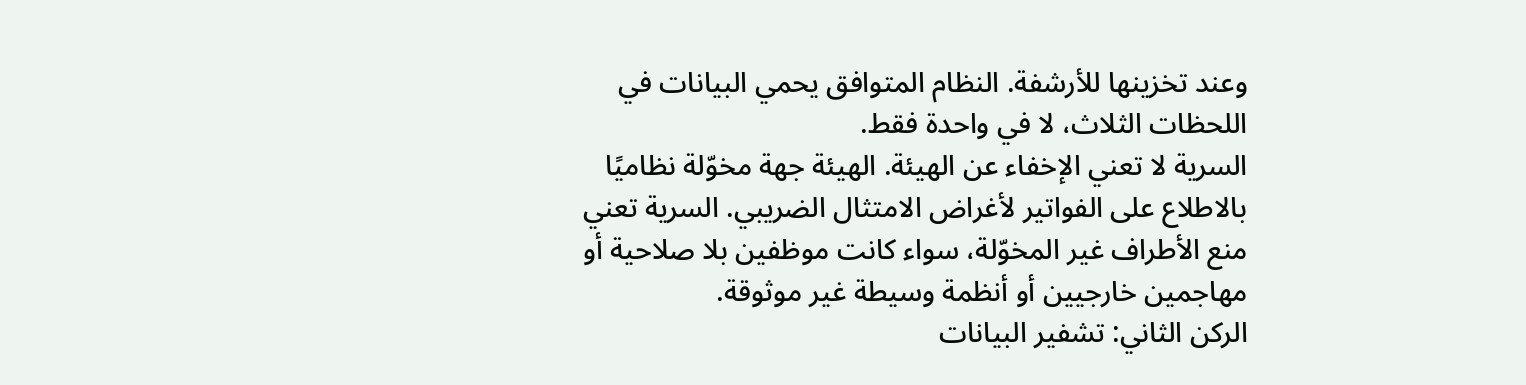وعند تخزينها للأرشفة. النظام المتوافق يحمي البيانات في اللحظات الثلاث، لا في واحدة فقط.
السرية لا تعني الإخفاء عن الهيئة. الهيئة جهة مخوّلة نظاميًا بالاطلاع على الفواتير لأغراض الامتثال الضريبي. السرية تعني منع الأطراف غير المخوّلة، سواء كانت موظفين بلا صلاحية أو مهاجمين خارجيين أو أنظمة وسيطة غير موثوقة.
الركن الثاني: تشفير البيانات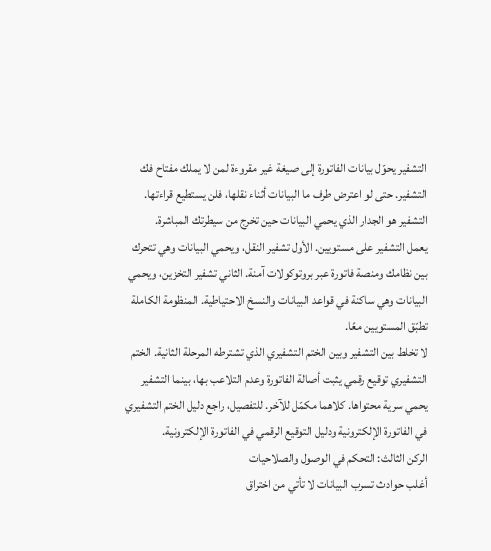التشفير يحوّل بيانات الفاتورة إلى صيغة غير مقروءة لمن لا يملك مفتاح فك التشفير. حتى لو اعترض طرف ما البيانات أثناء نقلها، فلن يستطيع قراءتها. التشفير هو الجدار الذي يحمي البيانات حين تخرج من سيطرتك المباشرة.
يعمل التشفير على مستويين. الأول تشفير النقل، ويحمي البيانات وهي تتحرك بين نظامك ومنصة فاتورة عبر بروتوكولات آمنة. الثاني تشفير التخزين، ويحمي البيانات وهي ساكنة في قواعد البيانات والنسخ الاحتياطية. المنظومة الكاملة تطبّق المستويين معًا.
لا تخلط بين التشفير وبين الختم التشفيري الذي تشترطه المرحلة الثانية. الختم التشفيري توقيع رقمي يثبت أصالة الفاتورة وعدم التلاعب بها، بينما التشفير يحمي سرية محتواها. كلاهما مكمّل للآخر. للتفصيل، راجع دليل الختم التشفيري في الفاتورة الإلكترونية ودليل التوقيع الرقمي في الفاتورة الإلكترونية.
الركن الثالث: التحكم في الوصول والصلاحيات
أغلب حوادث تسرب البيانات لا تأتي من اختراق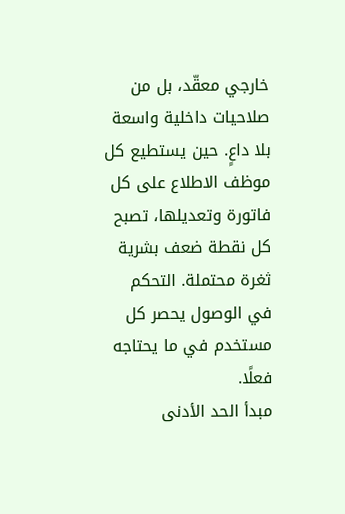خارجي معقّد، بل من صلاحيات داخلية واسعة بلا داعٍ. حين يستطيع كل موظف الاطلاع على كل فاتورة وتعديلها، تصبح كل نقطة ضعف بشرية ثغرة محتملة. التحكم في الوصول يحصر كل مستخدم في ما يحتاجه فعلًا.
مبدأ الحد الأدنى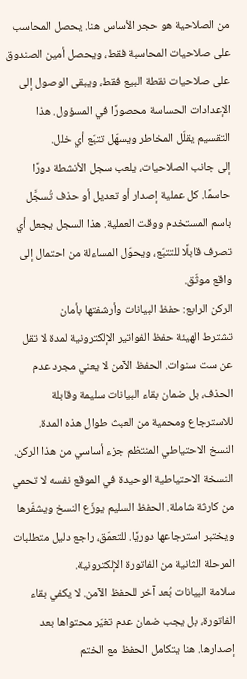من الصلاحية هو حجر الأساس هنا. يحصل المحاسب على صلاحيات المحاسبة فقط، ويحصل أمين الصندوق على صلاحيات نقطة البيع فقط، ويبقى الوصول إلى الإعدادات الحساسة محصورًا في المسؤول. هذا التقسيم يقلّل المخاطر ويسهّل تتبّع أي خلل.
إلى جانب الصلاحيات، يلعب سجل الأنشطة دورًا حاسمًا. كل عملية إصدار أو تعديل أو حذف تُسجَّل باسم المستخدم ووقت العملية. هذا السجل يجعل أي تصرف قابلًا للتتبّع، ويحوّل المساءلة من احتمال إلى واقع موثّق.
الركن الرابع: حفظ البيانات وأرشفتها بأمان
تشترط الهيئة حفظ الفواتير الإلكترونية لمدة لا تقل عن ست سنوات. الحفظ الآمن لا يعني مجرد عدم الحذف، بل ضمان بقاء البيانات سليمة وقابلة للاسترجاع ومحمية من العبث طوال هذه المدة.
النسخ الاحتياطي المنتظم جزء أساسي من هذا الركن. النسخة الاحتياطية الوحيدة في الموقع نفسه لا تحمي من كارثة شاملة. الحفظ السليم يوزّع النسخ ويشفّرها ويختبر استرجاعها دوريًا. للتعمّق، راجع دليل متطلبات المرحلة الثانية من الفاتورة الإلكترونية.
سلامة البيانات بُعد آخر للحفظ الآمن. لا يكفي بقاء الفاتورة، بل يجب ضمان عدم تغيّر محتواها بعد إصدارها. هنا يتكامل الحفظ مع الختم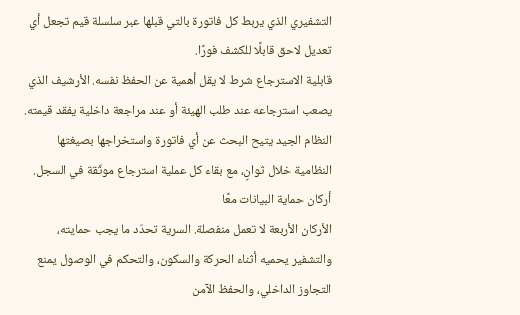التشفيري الذي يربط كل فاتورة بالتي قبلها عبر سلسلة قيم تجعل أي تعديل لاحق قابلًا للكشف فورًا.
قابلية الاسترجاع شرط لا يقل أهمية عن الحفظ نفسه. الأرشيف الذي يصعب استرجاعه عند طلب الهيئة أو عند مراجعة داخلية يفقد قيمته. النظام الجيد يتيح البحث عن أي فاتورة واستخراجها بصيغتها النظامية خلال ثوانٍ، مع بقاء كل عملية استرجاع موثّقة في السجل.
أركان حماية البيانات معًا
الأركان الأربعة لا تعمل منفصلة. السرية تحدّد ما يجب حمايته، والتشفير يحميه أثناء الحركة والسكون، والتحكم في الوصول يمنع التجاوز الداخلي، والحفظ الآمن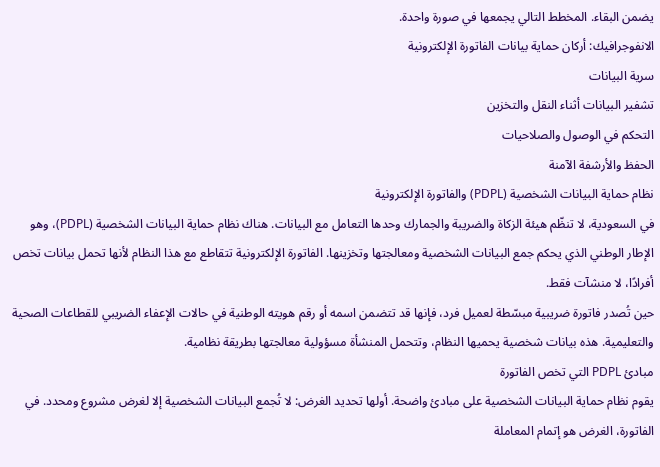يضمن البقاء. المخطط التالي يجمعها في صورة واحدة.
الانفوجرافيك: أركان حماية بيانات الفاتورة الإلكترونية
سرية البيانات
تشفير البيانات أثناء النقل والتخزين
التحكم في الوصول والصلاحيات
الحفظ والأرشفة الآمنة
نظام حماية البيانات الشخصية (PDPL) والفاتورة الإلكترونية
في السعودية، لا تنظّم هيئة الزكاة والضريبة والجمارك وحدها التعامل مع البيانات. هناك نظام حماية البيانات الشخصية (PDPL)، وهو الإطار الوطني الذي يحكم جمع البيانات الشخصية ومعالجتها وتخزينها. الفاتورة الإلكترونية تتقاطع مع هذا النظام لأنها تحمل بيانات تخص أفرادًا، لا منشآت فقط.
حين تُصدر فاتورة ضريبية مبسّطة لعميل فرد، فإنها قد تتضمن اسمه أو رقم هويته الوطنية في حالات الإعفاء الضريبي للقطاعات الصحية والتعليمية. هذه بيانات شخصية يحميها النظام، وتتحمل المنشأة مسؤولية معالجتها بطريقة نظامية.
مبادئ PDPL التي تخص الفاتورة
يقوم نظام حماية البيانات الشخصية على مبادئ واضحة. أولها تحديد الغرض: لا تُجمع البيانات الشخصية إلا لغرض مشروع ومحدد. في الفاتورة، الغرض هو إتمام المعاملة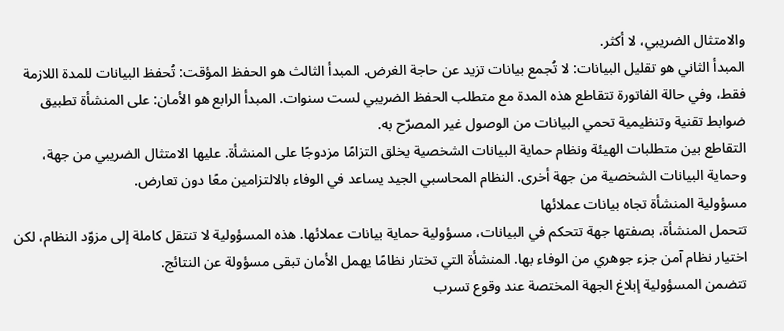والامتثال الضريبي، لا أكثر.
المبدأ الثاني هو تقليل البيانات: لا تُجمع بيانات تزيد عن حاجة الغرض. المبدأ الثالث هو الحفظ المؤقت: تُحفظ البيانات للمدة اللازمة فقط، وفي حالة الفاتورة تتقاطع هذه المدة مع متطلب الحفظ الضريبي لست سنوات. المبدأ الرابع هو الأمان: على المنشأة تطبيق ضوابط تقنية وتنظيمية تحمي البيانات من الوصول غير المصرّح به.
التقاطع بين متطلبات الهيئة ونظام حماية البيانات الشخصية يخلق التزامًا مزدوجًا على المنشأة. عليها الامتثال الضريبي من جهة، وحماية البيانات الشخصية من جهة أخرى. النظام المحاسبي الجيد يساعد في الوفاء بالالتزامين معًا دون تعارض.
مسؤولية المنشأة تجاه بيانات عملائها
تتحمل المنشأة، بصفتها جهة تتحكم في البيانات، مسؤولية حماية بيانات عملائها. هذه المسؤولية لا تنتقل كاملة إلى مزوّد النظام، لكن اختيار نظام آمن جزء جوهري من الوفاء بها. المنشأة التي تختار نظامًا يهمل الأمان تبقى مسؤولة عن النتائج.
تتضمن المسؤولية إبلاغ الجهة المختصة عند وقوع تسرب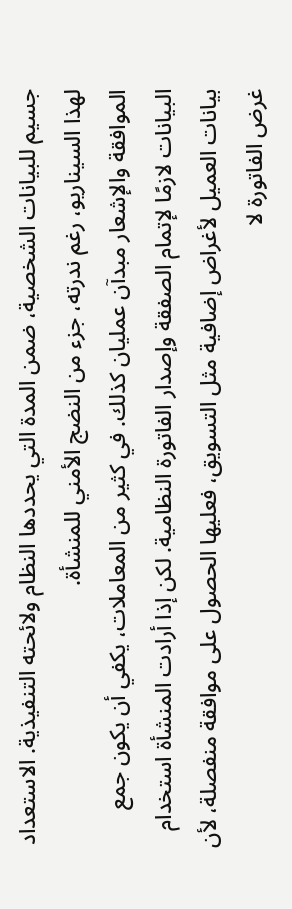جسيم للبيانات الشخصية، ضمن المدة التي يحددها النظام ولائحته التنفيذية. الاستعداد لهذا السيناريو، رغم ندرته، جزء من النضج الأمني للمنشأة.
الموافقة والإشعار مبدآن عمليان كذلك. في كثير من المعاملات، يكفي أن يكون جمع البيانات لازمًا لإتمام الصفقة وإصدار الفاتورة النظامية. لكن إذا أرادت المنشأة استخدام بيانات العميل لأغراض إضافية مثل التسويق، فعليها الحصول على موافقة منفصلة، لأن غرض الفاتورة لا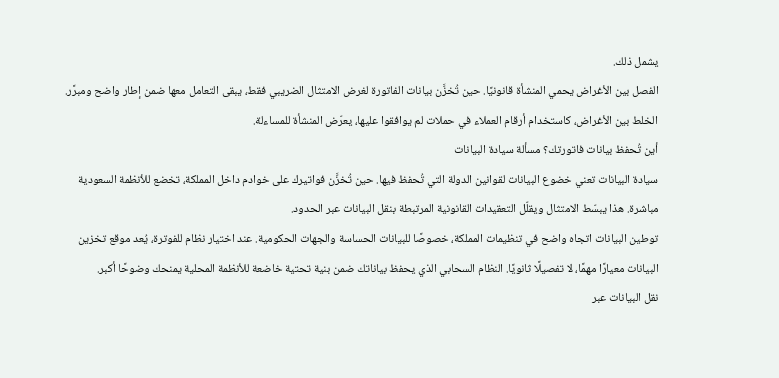يشمل ذلك.
الفصل بين الأغراض يحمي المنشأة قانونيًا. حين تُخزَّن بيانات الفاتورة لغرض الامتثال الضريبي فقط، يبقى التعامل معها ضمن إطار واضح ومبرَّر. الخلط بين الأغراض، كاستخدام أرقام العملاء في حملات لم يوافقوا عليها، يعرّض المنشأة للمساءلة.
أين تُحفظ بيانات فاتورتك؟ مسألة سيادة البيانات
سيادة البيانات تعني خضوع البيانات لقوانين الدولة التي تُحفظ فيها. حين تُخزَّن فواتيرك على خوادم داخل المملكة، تخضع للأنظمة السعودية مباشرة. هذا يبسّط الامتثال ويقلّل التعقيدات القانونية المرتبطة بنقل البيانات عبر الحدود.
توطين البيانات اتجاه واضح في تنظيمات المملكة، خصوصًا للبيانات الحساسة والجهات الحكومية. عند اختيار نظام للفوترة، يُعد موقع تخزين البيانات معيارًا مهمًا، لا تفصيلًا ثانويًا. النظام السحابي الذي يحفظ بياناتك ضمن بنية تحتية خاضعة للأنظمة المحلية يمنحك وضوحًا أكبر.
نقل البيانات عبر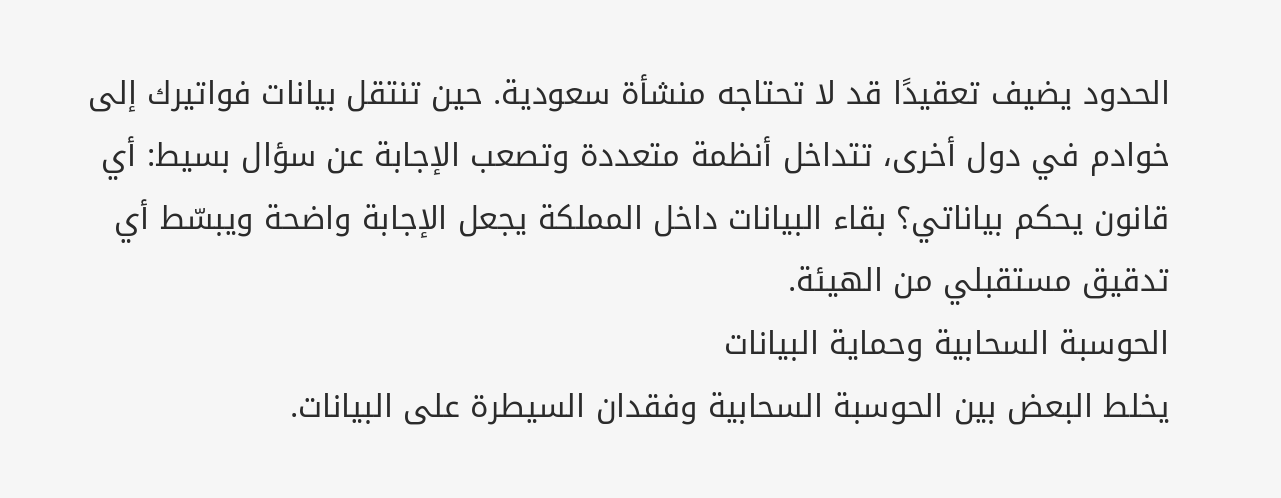الحدود يضيف تعقيدًا قد لا تحتاجه منشأة سعودية. حين تنتقل بيانات فواتيرك إلى خوادم في دول أخرى، تتداخل أنظمة متعددة وتصعب الإجابة عن سؤال بسيط: أي قانون يحكم بياناتي؟ بقاء البيانات داخل المملكة يجعل الإجابة واضحة ويبسّط أي تدقيق مستقبلي من الهيئة.
الحوسبة السحابية وحماية البيانات
يخلط البعض بين الحوسبة السحابية وفقدان السيطرة على البيانات.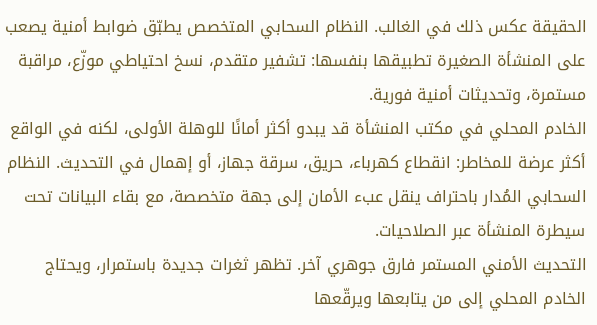الحقيقة عكس ذلك في الغالب. النظام السحابي المتخصص يطبّق ضوابط أمنية يصعب على المنشأة الصغيرة تطبيقها بنفسها: تشفير متقدم، نسخ احتياطي موزّع، مراقبة مستمرة، وتحديثات أمنية فورية.
الخادم المحلي في مكتب المنشأة قد يبدو أكثر أمانًا للوهلة الأولى، لكنه في الواقع أكثر عرضة للمخاطر: انقطاع كهرباء، حريق، سرقة جهاز، أو إهمال في التحديث. النظام السحابي المُدار باحتراف ينقل عبء الأمان إلى جهة متخصصة، مع بقاء البيانات تحت سيطرة المنشأة عبر الصلاحيات.
التحديث الأمني المستمر فارق جوهري آخر. تظهر ثغرات جديدة باستمرار، ويحتاج الخادم المحلي إلى من يتابعها ويرقّعها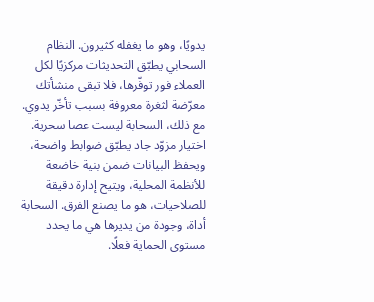يدويًا، وهو ما يغفله كثيرون. النظام السحابي يطبّق التحديثات مركزيًا لكل العملاء فور توفّرها، فلا تبقى منشأتك معرّضة لثغرة معروفة بسبب تأخّر يدوي.
مع ذلك، السحابة ليست عصا سحرية. اختيار مزوّد جاد يطبّق ضوابط واضحة، ويحفظ البيانات ضمن بنية خاضعة للأنظمة المحلية، ويتيح إدارة دقيقة للصلاحيات، هو ما يصنع الفرق. السحابة أداة، وجودة من يديرها هي ما يحدد مستوى الحماية فعلًا.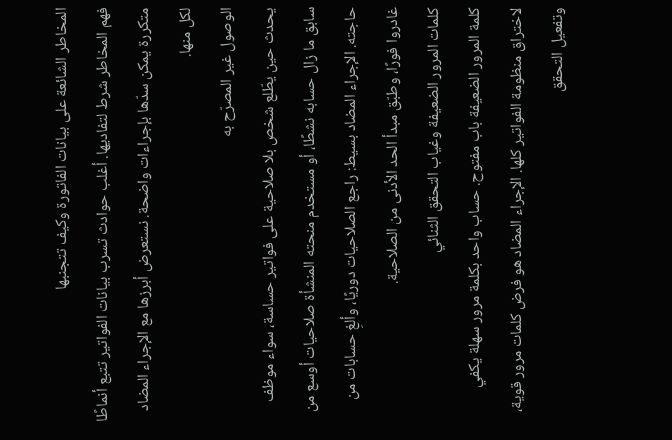المخاطر الشائعة على بيانات الفاتورة وكيف تتجنبها
فهم المخاطر شرط لتفاديها. أغلب حوادث تسرب بيانات الفواتير تتبع أنماطًا متكررة يمكن سدّها بإجراءات واضحة. نستعرض أبرزها مع الإجراء المضاد لكل منها.
الوصول غير المصرّح به
يحدث حين يطّلع شخص بلا صلاحية على فواتير حساسة، سواء موظف سابق ما زال حسابه نشطًا، أو مستخدم منحته المنشأة صلاحيات أوسع من حاجته. الإجراء المضاد بسيط: راجع الصلاحيات دوريًا، وألغِ حسابات من غادروا فورًا، وطبّق مبدأ الحد الأدنى من الصلاحية.
كلمات المرور الضعيفة وغياب التحقق الثنائي
كلمة المرور الضعيفة باب مفتوح. حساب واحد بكلمة مرور سهلة يكفي لاختراق منظومة الفواتير كلها. الإجراء المضاد هو فرض كلمات مرور قوية، وتفعيل التحقق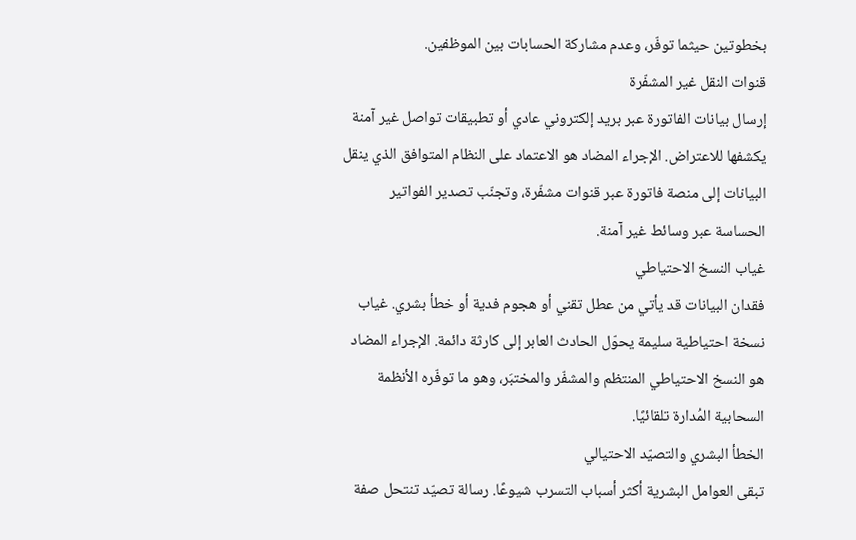بخطوتين حيثما توفّر، وعدم مشاركة الحسابات بين الموظفين.
قنوات النقل غير المشفّرة
إرسال بيانات الفاتورة عبر بريد إلكتروني عادي أو تطبيقات تواصل غير آمنة يكشفها للاعتراض. الإجراء المضاد هو الاعتماد على النظام المتوافق الذي ينقل البيانات إلى منصة فاتورة عبر قنوات مشفّرة، وتجنّب تصدير الفواتير الحساسة عبر وسائط غير آمنة.
غياب النسخ الاحتياطي
فقدان البيانات قد يأتي من عطل تقني أو هجوم فدية أو خطأ بشري. غياب نسخة احتياطية سليمة يحوّل الحادث العابر إلى كارثة دائمة. الإجراء المضاد هو النسخ الاحتياطي المنتظم والمشفّر والمختبَر، وهو ما توفّره الأنظمة السحابية المُدارة تلقائيًا.
الخطأ البشري والتصيّد الاحتيالي
تبقى العوامل البشرية أكثر أسباب التسرب شيوعًا. رسالة تصيّد تنتحل صفة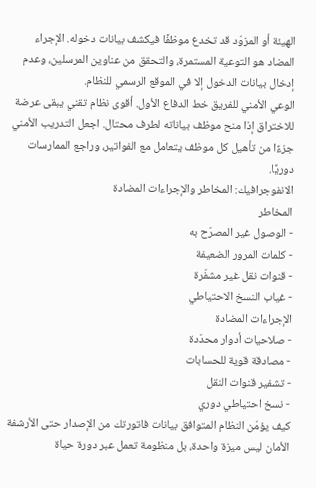الهيئة أو المزوّد قد تخدع موظفًا فيكشف بيانات دخوله. الإجراء المضاد هو التوعية المستمرة، والتحقق من عناوين المرسلين، وعدم إدخال بيانات الدخول إلا في الموقع الرسمي للنظام.
الوعي الأمني للفريق خط الدفاع الأول. أقوى نظام تقني يبقى عرضة للاختراق إذا منح موظف بياناته لطرف محتال. اجعل التدريب الأمني جزءًا من تأهيل كل موظف يتعامل مع الفواتير، وراجع الممارسات دوريًا.
الانفوجرافيك: المخاطر والإجراءات المضادة
المخاطر
- الوصول غير المصرّح به
- كلمات المرور الضعيفة
- قنوات نقل غير مشفّرة
- غياب النسخ الاحتياطي
الإجراءات المضادة
- صلاحيات أدوار محدّدة
- مصادقة قوية للحسابات
- تشفير قنوات النقل
- نسخ احتياطي دوري
كيف يؤمّن النظام المتوافق بيانات فاتورتك من الإصدار حتى الأرشفة
الأمان ليس ميزة واحدة، بل منظومة تعمل عبر دورة حياة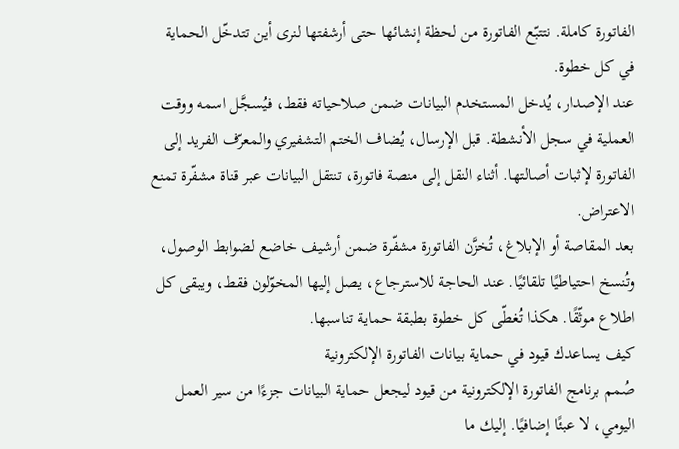الفاتورة كاملة. نتتبّع الفاتورة من لحظة إنشائها حتى أرشفتها لنرى أين تتدخّل الحماية في كل خطوة.
عند الإصدار، يُدخل المستخدم البيانات ضمن صلاحياته فقط، فيُسجَّل اسمه ووقت العملية في سجل الأنشطة. قبل الإرسال، يُضاف الختم التشفيري والمعرّف الفريد إلى الفاتورة لإثبات أصالتها. أثناء النقل إلى منصة فاتورة، تنتقل البيانات عبر قناة مشفّرة تمنع الاعتراض.
بعد المقاصة أو الإبلاغ، تُخزَّن الفاتورة مشفّرة ضمن أرشيف خاضع لضوابط الوصول، وتُنسخ احتياطيًا تلقائيًا. عند الحاجة للاسترجاع، يصل إليها المخوّلون فقط، ويبقى كل اطلاع موثّقًا. هكذا تُغطّى كل خطوة بطبقة حماية تناسبها.
كيف يساعدك قيود في حماية بيانات الفاتورة الإلكترونية
صُمم برنامج الفاتورة الإلكترونية من قيود ليجعل حماية البيانات جزءًا من سير العمل اليومي، لا عبئًا إضافيًا. إليك ما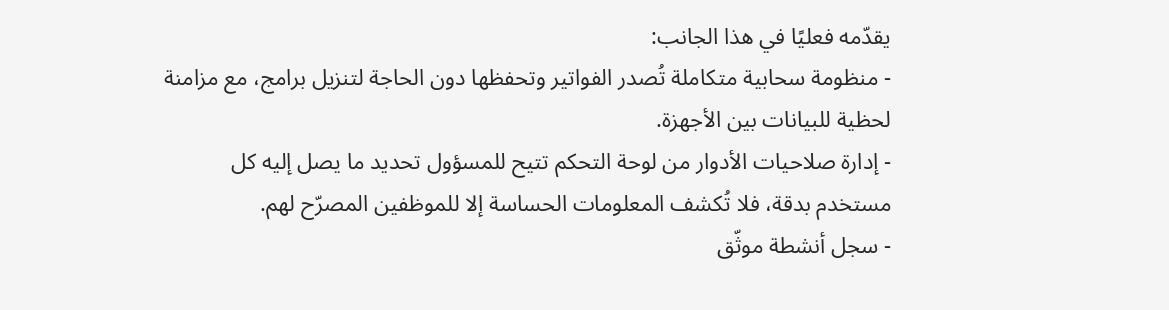يقدّمه فعليًا في هذا الجانب:
- منظومة سحابية متكاملة تُصدر الفواتير وتحفظها دون الحاجة لتنزيل برامج، مع مزامنة لحظية للبيانات بين الأجهزة.
- إدارة صلاحيات الأدوار من لوحة التحكم تتيح للمسؤول تحديد ما يصل إليه كل مستخدم بدقة، فلا تُكشف المعلومات الحساسة إلا للموظفين المصرّح لهم.
- سجل أنشطة موثّق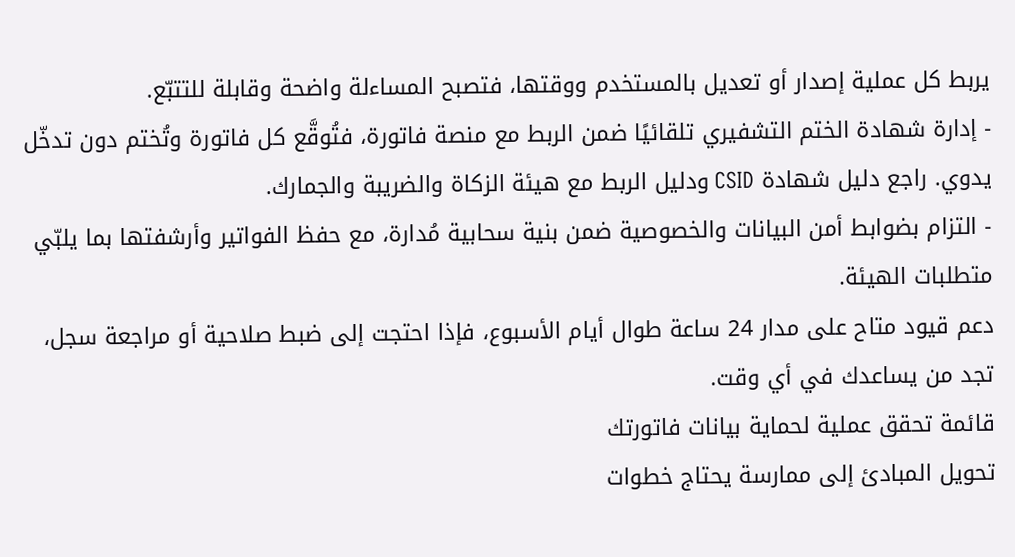يربط كل عملية إصدار أو تعديل بالمستخدم ووقتها، فتصبح المساءلة واضحة وقابلة للتتبّع.
- إدارة شهادة الختم التشفيري تلقائيًا ضمن الربط مع منصة فاتورة، فتُوقَّع كل فاتورة وتُختم دون تدخّل يدوي. راجع دليل شهادة CSID ودليل الربط مع هيئة الزكاة والضريبة والجمارك.
- التزام بضوابط أمن البيانات والخصوصية ضمن بنية سحابية مُدارة، مع حفظ الفواتير وأرشفتها بما يلبّي متطلبات الهيئة.
دعم قيود متاح على مدار 24 ساعة طوال أيام الأسبوع، فإذا احتجت إلى ضبط صلاحية أو مراجعة سجل، تجد من يساعدك في أي وقت.
قائمة تحقق عملية لحماية بيانات فاتورتك
تحويل المبادئ إلى ممارسة يحتاج خطوات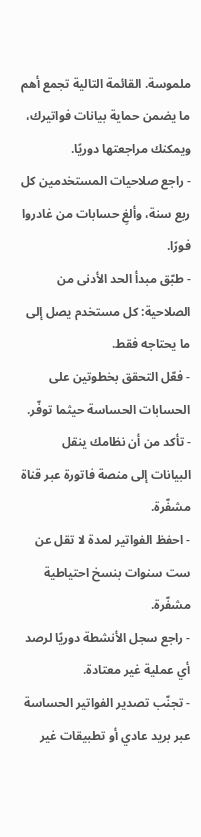ملموسة. القائمة التالية تجمع أهم ما يضمن حماية بيانات فواتيرك، ويمكنك مراجعتها دوريًا.
- راجع صلاحيات المستخدمين كل ربع سنة، وألغِ حسابات من غادروا فورًا.
- طبّق مبدأ الحد الأدنى من الصلاحية: كل مستخدم يصل إلى ما يحتاجه فقط.
- فعّل التحقق بخطوتين على الحسابات الحساسة حيثما توفّر.
- تأكد من أن نظامك ينقل البيانات إلى منصة فاتورة عبر قناة مشفّرة.
- احفظ الفواتير لمدة لا تقل عن ست سنوات بنسخ احتياطية مشفّرة.
- راجع سجل الأنشطة دوريًا لرصد أي عملية غير معتادة.
- تجنّب تصدير الفواتير الحساسة عبر بريد عادي أو تطبيقات غير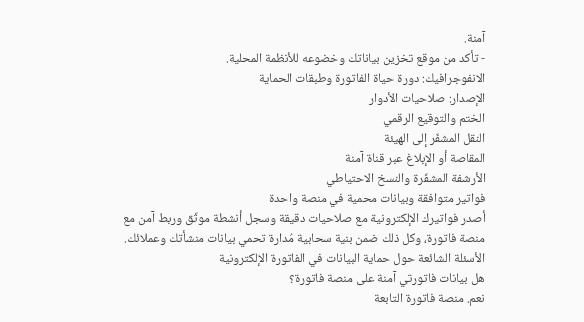آمنة.
- تأكد من موقع تخزين بياناتك وخضوعه للأنظمة المحلية.
الانفوجرافيك: دورة حياة الفاتورة وطبقات الحماية
الإصدار: صلاحيات الأدوار
الختم والتوقيع الرقمي
النقل المشفّر إلى الهيئة
المقاصة أو الإبلاغ عبر قناة آمنة
الأرشفة المشفّرة والنسخ الاحتياطي
فواتير متوافقة وبيانات محمية في منصة واحدة
أصدر فواتيرك الإلكترونية مع صلاحيات دقيقة وسجل أنشطة موثّق وربط آمن مع منصة فاتورة، وكل ذلك ضمن بنية سحابية مُدارة تحمي بيانات منشأتك وعملائك.
الأسئلة الشائعة حول حماية البيانات في الفاتورة الإلكترونية
هل بيانات فاتورتي آمنة على منصة فاتورة؟
نعم. منصة فاتورة التابعة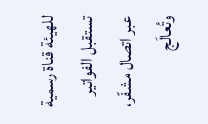للهيئة قناة رسمية تستقبل الفواتير عبر اتصال مشفّر، وتُعالَج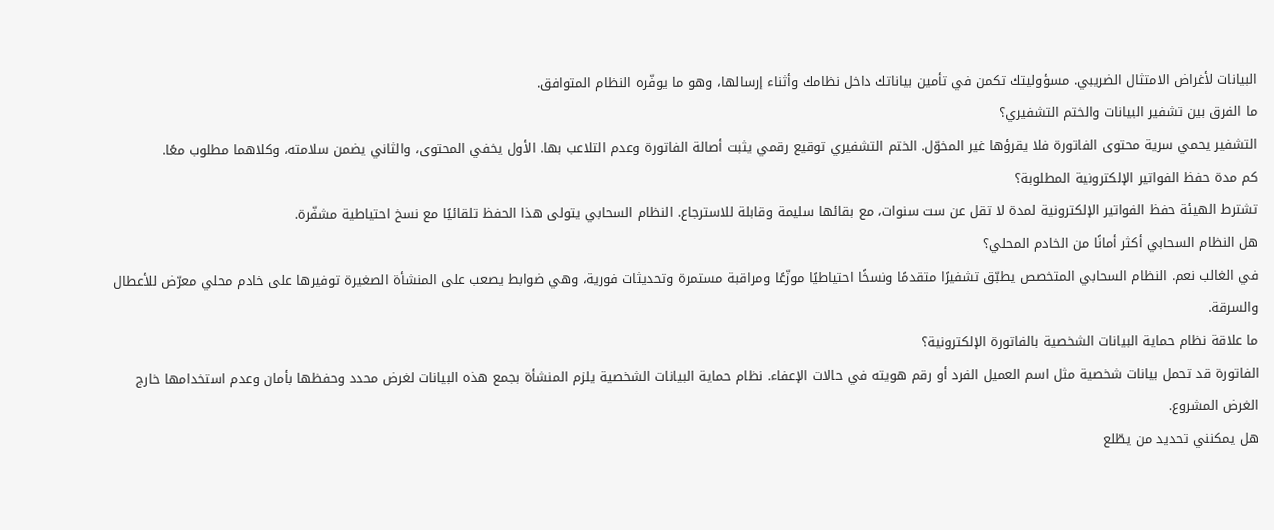البيانات لأغراض الامتثال الضريبي. مسؤوليتك تكمن في تأمين بياناتك داخل نظامك وأثناء إرسالها، وهو ما يوفّره النظام المتوافق.
ما الفرق بين تشفير البيانات والختم التشفيري؟
التشفير يحمي سرية محتوى الفاتورة فلا يقرؤها غير المخوّل. الختم التشفيري توقيع رقمي يثبت أصالة الفاتورة وعدم التلاعب بها. الأول يخفي المحتوى، والثاني يضمن سلامته، وكلاهما مطلوب معًا.
كم مدة حفظ الفواتير الإلكترونية المطلوبة؟
تشترط الهيئة حفظ الفواتير الإلكترونية لمدة لا تقل عن ست سنوات، مع بقائها سليمة وقابلة للاسترجاع. النظام السحابي يتولى هذا الحفظ تلقائيًا مع نسخ احتياطية مشفّرة.
هل النظام السحابي أكثر أمانًا من الخادم المحلي؟
في الغالب نعم. النظام السحابي المتخصص يطبّق تشفيرًا متقدمًا ونسخًا احتياطيًا موزّعًا ومراقبة مستمرة وتحديثات فورية، وهي ضوابط يصعب على المنشأة الصغيرة توفيرها على خادم محلي معرّض للأعطال والسرقة.
ما علاقة نظام حماية البيانات الشخصية بالفاتورة الإلكترونية؟
الفاتورة قد تحمل بيانات شخصية مثل اسم العميل الفرد أو رقم هويته في حالات الإعفاء. نظام حماية البيانات الشخصية يلزم المنشأة بجمع هذه البيانات لغرض محدد وحفظها بأمان وعدم استخدامها خارج الغرض المشروع.
هل يمكنني تحديد من يطّلع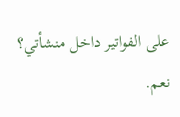على الفواتير داخل منشأتي؟
نعم.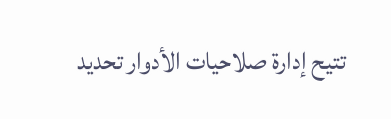تتيح إدارة صلاحيات الأدوار تحديد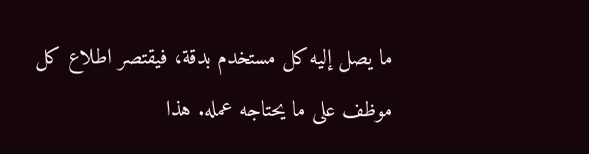ما يصل إليه كل مستخدم بدقة، فيقتصر اطلاع كل موظف على ما يحتاجه عمله. هذا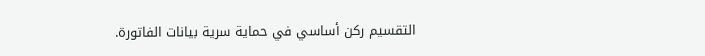التقسيم ركن أساسي في حماية سرية بيانات الفاتورة.